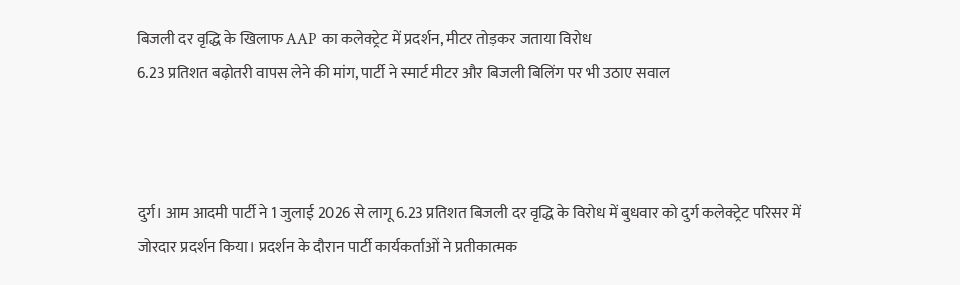बिजली दर वृद्धि के खिलाफ AAP का कलेक्ट्रेट में प्रदर्शन, मीटर तोड़कर जताया विरोध
6.23 प्रतिशत बढ़ोतरी वापस लेने की मांग, पार्टी ने स्मार्ट मीटर और बिजली बिलिंग पर भी उठाए सवाल



दुर्ग। आम आदमी पार्टी ने 1 जुलाई 2026 से लागू 6.23 प्रतिशत बिजली दर वृद्धि के विरोध में बुधवार को दुर्ग कलेक्ट्रेट परिसर में जोरदार प्रदर्शन किया। प्रदर्शन के दौरान पार्टी कार्यकर्ताओं ने प्रतीकात्मक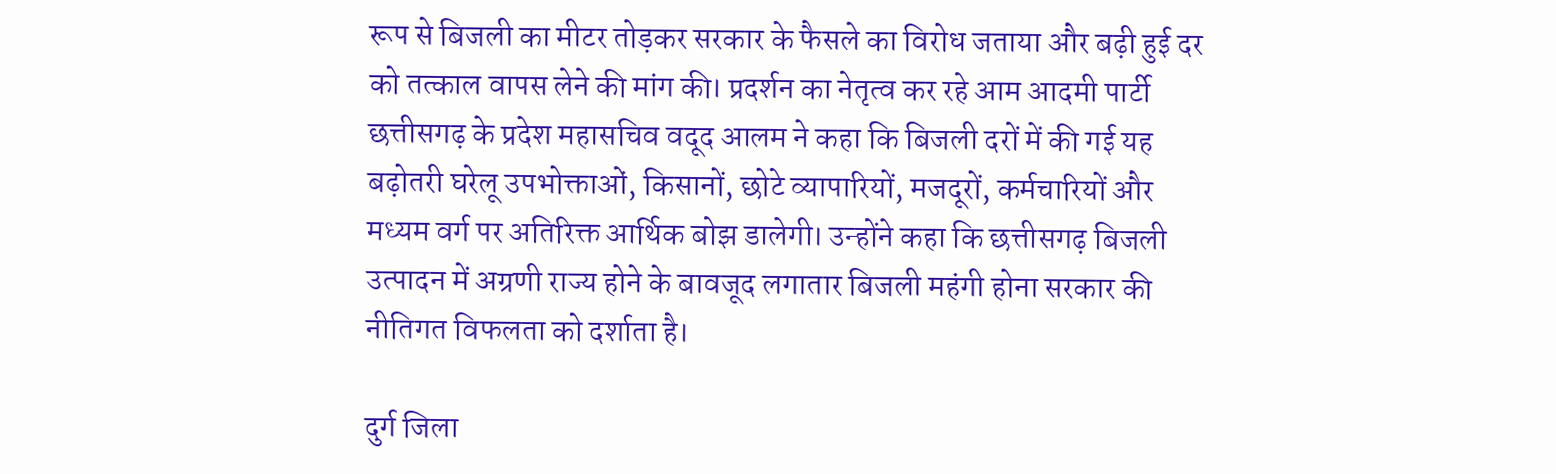रूप से बिजली का मीटर तोड़कर सरकार के फैसले का विरोध जताया और बढ़ी हुई दर को तत्काल वापस लेने की मांग की। प्रदर्शन का नेतृत्व कर रहे आम आदमी पार्टी छत्तीसगढ़ के प्रदेश महासचिव वदूद आलम ने कहा कि बिजली दरों में की गई यह बढ़ोतरी घरेलू उपभोक्ताओं, किसानों, छोटे व्यापारियों, मजदूरों, कर्मचारियों और मध्यम वर्ग पर अतिरिक्त आर्थिक बोझ डालेगी। उन्होंने कहा कि छत्तीसगढ़ बिजली उत्पादन में अग्रणी राज्य होने के बावजूद लगातार बिजली महंगी होना सरकार की नीतिगत विफलता को दर्शाता है।

दुर्ग जिला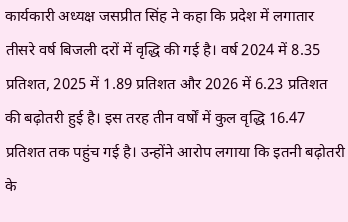कार्यकारी अध्यक्ष जसप्रीत सिंह ने कहा कि प्रदेश में लगातार तीसरे वर्ष बिजली दरों में वृद्धि की गई है। वर्ष 2024 में 8.35 प्रतिशत, 2025 में 1.89 प्रतिशत और 2026 में 6.23 प्रतिशत की बढ़ोतरी हुई है। इस तरह तीन वर्षों में कुल वृद्धि 16.47 प्रतिशत तक पहुंच गई है। उन्होंने आरोप लगाया कि इतनी बढ़ोतरी के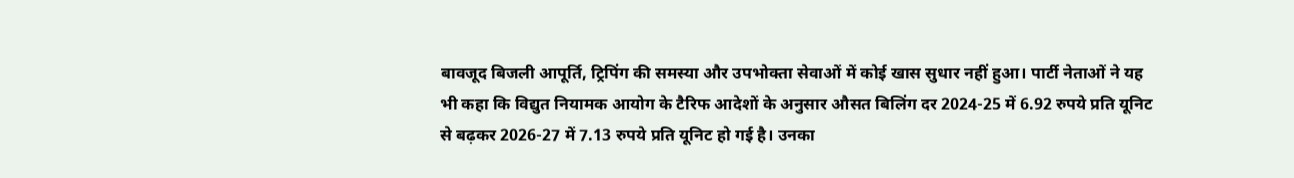बावजूद बिजली आपूर्ति, ट्रिपिंग की समस्या और उपभोक्ता सेवाओं में कोई खास सुधार नहीं हुआ। पार्टी नेताओं ने यह भी कहा कि विद्युत नियामक आयोग के टैरिफ आदेशों के अनुसार औसत बिलिंग दर 2024-25 में 6.92 रुपये प्रति यूनिट से बढ़कर 2026-27 में 7.13 रुपये प्रति यूनिट हो गई है। उनका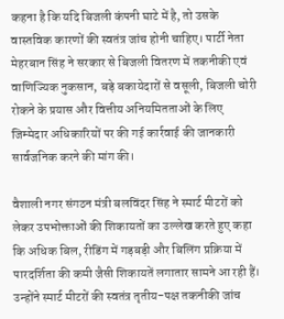कहना है कि यदि बिजली कंपनी घाटे में है, तो उसके वास्तविक कारणों की स्वतंत्र जांच होनी चाहिए। पार्टी नेता मेहरबान सिंह ने सरकार से बिजली वितरण में तकनीकी एवं वाणिज्यिक नुकसान, बड़े बकायेदारों से वसूली, बिजली चोरी रोकने के प्रयास और वित्तीय अनियमितताओं के लिए जिम्मेदार अधिकारियों पर की गई कार्रवाई की जानकारी सार्वजनिक करने की मांग की।

वैशाली नगर संगठन मंत्री बलविंदर सिंह ने स्मार्ट मीटरों को लेकर उपभोक्ताओं की शिकायतों का उल्लेख करते हुए कहा कि अधिक बिल, रीडिंग में गड़बड़ी और बिलिंग प्रक्रिया में पारदर्शिता की कमी जैसी शिकायतें लगातार सामने आ रही हैं। उन्होंने स्मार्ट मीटरों की स्वतंत्र तृतीय-पक्ष तकनीकी जांच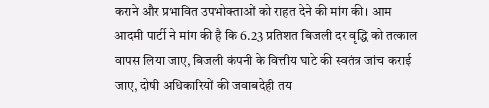कराने और प्रभावित उपभोक्ताओं को राहत देने की मांग की। आम आदमी पार्टी ने मांग की है कि 6.23 प्रतिशत बिजली दर वृद्धि को तत्काल वापस लिया जाए, बिजली कंपनी के वित्तीय घाटे की स्वतंत्र जांच कराई जाए, दोषी अधिकारियों की जवाबदेही तय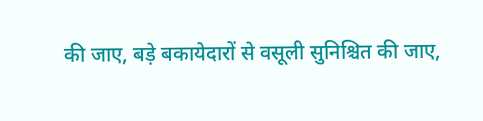की जाए, बड़े बकायेदारों से वसूली सुनिश्चित की जाए,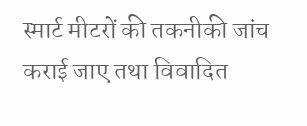स्मार्ट मीटरों की तकनीकी जांच कराई जाए तथा विवादित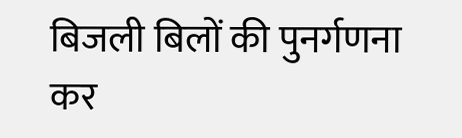बिजली बिलों की पुनर्गणना कर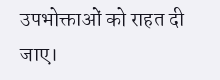उपभोक्ताओं को राहत दी जाए।